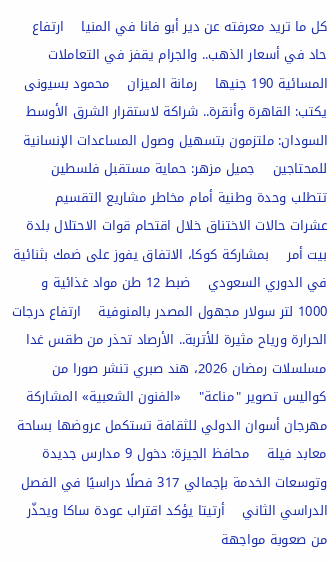كل ما تريد معرفته عن دير أبو فانا في المنيا    ارتفاع حاد في أسعار الذهب.. والجرام يقفز في التعاملات المسائية 190 جنيها    رمانة الميزان    محمود بسيونى يكتب: القاهرة وأنقرة.. شراكة لاستقرار الشرق الأوسط    السودان: ملتزمون بتسهيل وصول المساعدات الإنسانية للمحتاجين    جميل مزهر: حماية مستقبل فلسطين تتطلب وحدة وطنية أمام مخاطر مشاريع التقسيم    عشرات حالات الاختناق خلال اقتحام قوات الاحتلال بلدة بيت أمر    بمشاركة كوكا، الاتفاق يفوز على ضمك بثنائية في الدوري السعودي    ضبط 12 طن مواد غذائية و 1000 لتر سولار مجهول المصدر بالمنوفية    ارتفاع درجات الحرارة ورياح مثيرة للأتربة.. الأرصاد تحذر من طقس غدا    مسلسلات رمضان 2026، هند صبري تنشر صورا من كواليس تصوير "مناعة"    «الفنون الشعبية» المشاركة مهرجان أسوان الدولي للثقافة تستكمل عروضها بساحة معابد فيلة    محافظ الجيزة: دخول 9 مدارس جديدة وتوسعات الخدمة بإجمالي 317 فصلًا دراسيًا في الفصل الدراسي الثاني    أرتيتا يؤكد اقتراب عودة ساكا ويحذّر من صعوبة مواجهة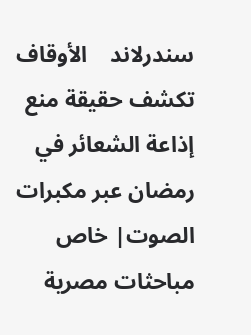سندرلاند    الأوقاف تكشف حقيقة منع إذاعة الشعائر في رمضان عبر مكبرات الصوت| خاص    مباحثات مصرية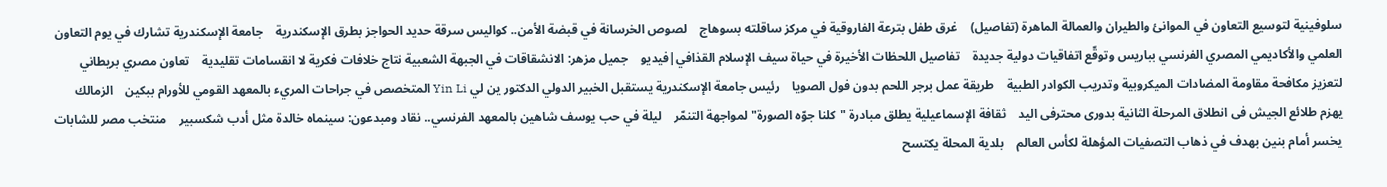سلوفينية لتوسيع التعاون في الموانئ والطيران والعمالة الماهرة (تفاصيل)    غرق طفل بترعة الفاروقية في مركز ساقلته بسوهاج    لصوص الخرسانة في قبضة الأمن.. كواليس سرقة حديد الحواجز بطرق الإسكندرية    جامعة الإسكندرية تشارك في يوم التعاون العلمي والأكاديمي المصري الفرنسي بباريس وتوقّع اتفاقيات دولية جديدة    تفاصيل اللحظات الأخيرة في حياة سيف الإسلام القذافي|فيديو    جميل مزهر: الانشقاقات في الجبهة الشعبية نتاج خلافات فكرية لا انقسامات تقليدية    تعاون مصري بريطاني لتعزيز مكافحة مقاومة المضادات الميكروبية وتدريب الكوادر الطبية    طريقة عمل برجر اللحم بدون فول الصويا    رئيس جامعة الإسكندرية يستقبل الخبير الدولي الدكتور ين لي Yin Li المتخصص في جراحات المريء بالمعهد القومي للأورام ببكين    الزمالك يهزم طلائع الجيش فى انطلاق المرحلة الثانية بدورى محترفى اليد    ثقافة الإسماعيلية يطلق مبادرة "كلنا جوّه الصورة" لمواجهة التنمّر    ليلة في حب يوسف شاهين بالمعهد الفرنسي.. نقاد ومبدعون: سينماه خالدة مثل أدب شكسبير    منتخب مصر للشابات يخسر أمام بنين بهدف في ذهاب التصفيات المؤهلة لكأس العالم    بلدية المحلة يكتسح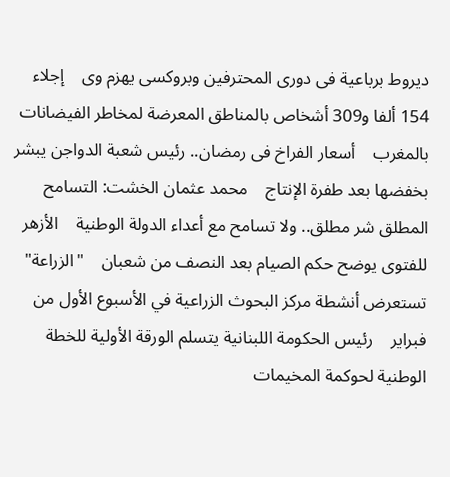ديروط برباعية فى دورى المحترفين وبروكسى يهزم وى    إجلاء 154 ألفا و309 أشخاص بالمناطق المعرضة لمخاطر الفيضانات بالمغرب    أسعار الفراخ فى رمضان.. رئيس شعبة الدواجن يبشر بخفضها بعد طفرة الإنتاج    محمد عثمان الخشت: التسامح المطلق شر مطلق.. ولا تسامح مع أعداء الدولة الوطنية    الأزهر للفتوى يوضح حكم الصيام بعد النصف من شعبان    "الزراعة" تستعرض أنشطة مركز البحوث الزراعية في الأسبوع الأول من فبراير    رئيس الحكومة اللبنانية يتسلم الورقة الأولية للخطة الوطنية لحوكمة المخيمات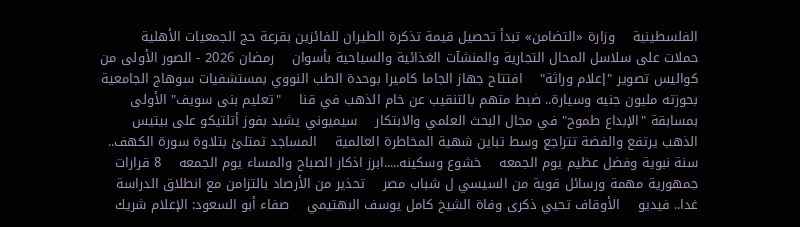الفلسطينية    وزارة «التضامن» تبدأ تحصيل قيمة تذكرة الطيران للفائزين بقرعة حج الجمعيات الأهلية    حملات على سلاسل المحال التجارية والمنشآت الغذائية والسياحية بأسوان    رمضان 2026 - الصور الأولى من كواليس تصوير "إعلام وراثة"    افتتاح جهاز الجاما كاميرا بوحدة الطب النووي بمستشفيات سوهاج الجامعية    بحوزته مليون جنيه وسيارة.. ضبط متهم بالتنقيب عن خام الذهب في قنا    "تعليم بنى سويف" الأولى بمسابقة "الإبداع طموح" في مجال البحث العلمي والابتكار    سيميوني يشيد بفوز أتلتيكو على بيتيس    الذهب يرتفع والفضة تتراجع وسط تباين شهية المخاطرة العالمية    المساجد تمتلئ بتلاوة سورة الكهف.. سنة نبوية وفضل عظيم يوم الجمعه    خشوع وسكينه.....ابرز اذكار الصباح والمساء يوم الجمعه    8 قرارات جمهورية مهمة ورسائل قوية من السيسي ل شباب مصر    تحذير من الأرصاد بالتزامن مع انطلاق الدراسة غدا.. فيديو    الأوقاف تحيي ذكرى وفاة الشيخ كامل يوسف البهتيمي    صفاء أبو السعود: الإعلام شريك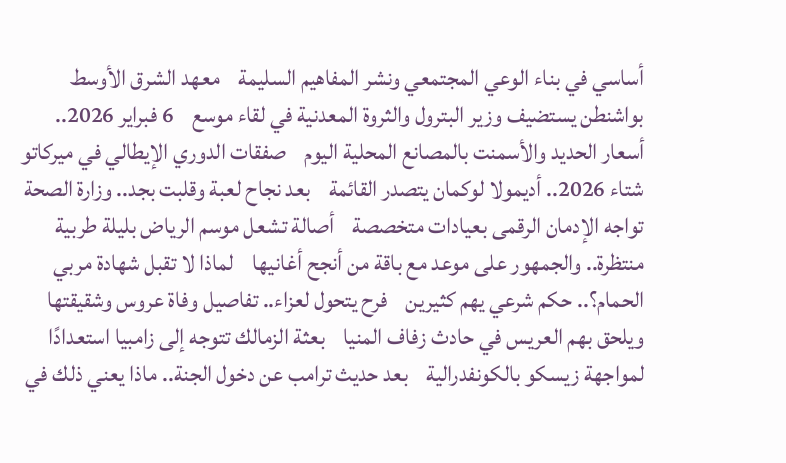أساسي في بناء الوعي المجتمعي ونشر المفاهيم السليمة    معهد الشرق الأوسط بواشنطن يستضيف وزير البترول والثروة المعدنية في لقاء موسع    6 فبراير 2026.. أسعار الحديد والأسمنت بالمصانع المحلية اليوم    صفقات الدوري الإيطالي في ميركاتو شتاء 2026.. أديمولا لوكمان يتصدر القائمة    بعد نجاح لعبة وقلبت بجد.. وزارة الصحة تواجه الإدمان الرقمى بعيادات متخصصة    أصالة تشعل موسم الرياض بليلة طربية منتظرة.. والجمهور على موعد مع باقة من أنجح أغانيها    لماذا لا تقبل شهادة مربي الحمام؟.. حكم شرعي يهم كثيرين    فرح يتحول لعزاء.. تفاصيل وفاة عروس وشقيقتها ويلحق بهم العريس في حادث زفاف المنيا    بعثة الزمالك تتوجه إلى زامبيا استعدادًا لمواجهة زيسكو بالكونفدرالية    بعد حديث ترامب عن دخول الجنة.. ماذا يعني ذلك في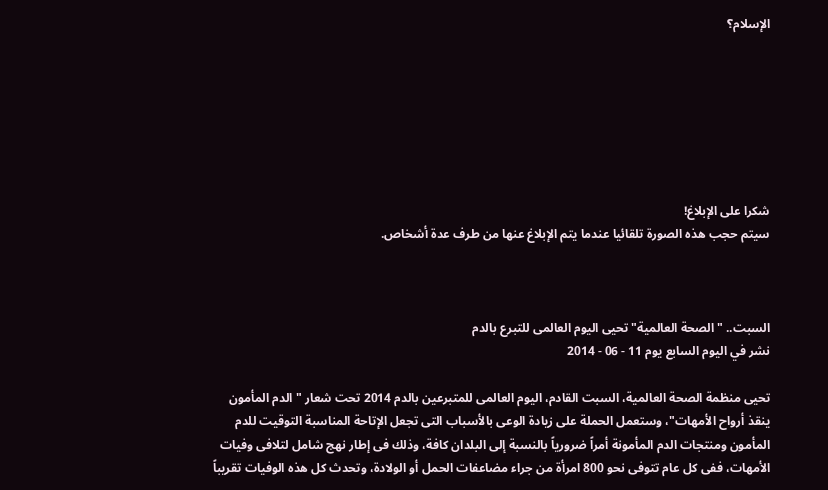الإسلام؟







شكرا على الإبلاغ!
سيتم حجب هذه الصورة تلقائيا عندما يتم الإبلاغ عنها من طرف عدة أشخاص.



السبت.. "الصحة العالمية" تحيى اليوم العالمى للتبرع بالدم
نشر في اليوم السابع يوم 11 - 06 - 2014

تحيى منظمة الصحة العالمية، السبت القادم، اليوم العالمى للمتبرعين بالدم 2014 تحت شعار "الدم المأمون ينقذ أرواح الأمهات"، وستعمل الحملة على زيادة الوعى بالأسباب التى تجعل الإتاحة المناسبة التوقيت للدم المأمون ومنتجات الدم المأمونة أمراً ضرورياً بالنسبة إلى البلدان كافة، وذلك فى إطار نهج شامل لتلافى وفيات الأمهات، ففى كل عام تتوفى نحو 800 امرأة من جراء مضاعفات الحمل أو الولادة، وتحدث كل هذه الوفيات تقريباً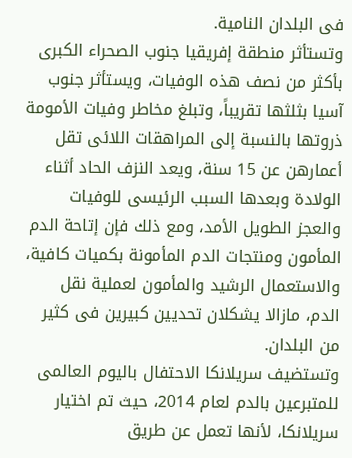فى البلدان النامية.
وتستأثر منطقة إفريقيا جنوب الصحراء الكبرى بأكثر من نصف هذه الوفيات، ويستأثر جنوب آسيا بثلثها تقريباً، وتبلغ مخاطر وفيات الأمومة ذروتها بالنسبة إلى المراهقات اللائى تقل أعمارهن عن 15 سنة، ويعد النزف الحاد أثناء الولادة وبعدها السبب الرئيسى للوفيات والعجز الطويل الأمد، ومع ذلك فإن إتاحة الدم المأمون ومنتجات الدم المأمونة بكميات كافية، والاستعمال الرشيد والمأمون لعملية نقل الدم، مازالا يشكلان تحديين كبيرين فى كثير من البلدان.
وتستضيف سريلانكا الاحتفال باليوم العالمى للمتبرعين بالدم لعام 2014، حيث تم اختيار سريلانكا، لأنها تعمل عن طريق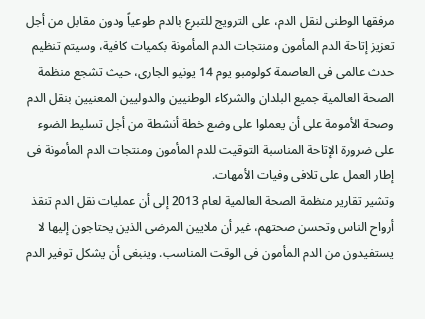مرفقها الوطنى لنقل الدم، على الترويج للتبرع بالدم طوعياً ودون مقابل من أجل تعزيز إتاحة الدم المأمون ومنتجات الدم المأمونة بكميات كافية، وسيتم تنظيم حدث عالمى فى العاصمة كولومبو يوم 14 يونيو الجارى، حيث تشجع منظمة الصحة العالمية جميع البلدان والشركاء الوطنيين والدوليين المعنيين بنقل الدم وصحة الأمومة على أن يعملوا على وضع خطة أنشطة من أجل تسليط الضوء على ضرورة الإتاحة المناسبة التوقيت للدم المأمون ومنتجات الدم المأمونة فى إطار العمل على تلافى وفيات الأمهات.
وتشير تقارير منظمة الصحة العالمية لعام 2013 إلى أن عمليات نقل الدم تنقذ أرواح الناس وتحسن صحتهم، غير أن ملايين المرضى الذين يحتاجون إليها لا يستفيدون من الدم المأمون فى الوقت المناسب. وينبغى أن يشكل توفير الدم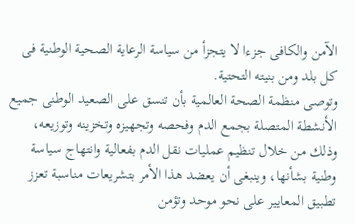الآمن والكافى جزءا لا يتجزأ من سياسة الرعاية الصحية الوطنية فى كل بلد ومن بنيته التحتية.
وتوصى منظمة الصحة العالمية بأن تنسق على الصعيد الوطنى جميع الأنشطة المتصلة بجمع الدم وفحصه وتجهيزه وتخزينه وتوزيعه، وذلك من خلال تنظيم عمليات نقل الدم بفعالية وانتهاج سياسة وطنية بشأنها، وينبغى أن يعضد هذا الأمر بتشريعات مناسبة تعزز تطبيق المعايير على نحو موحد وتؤمن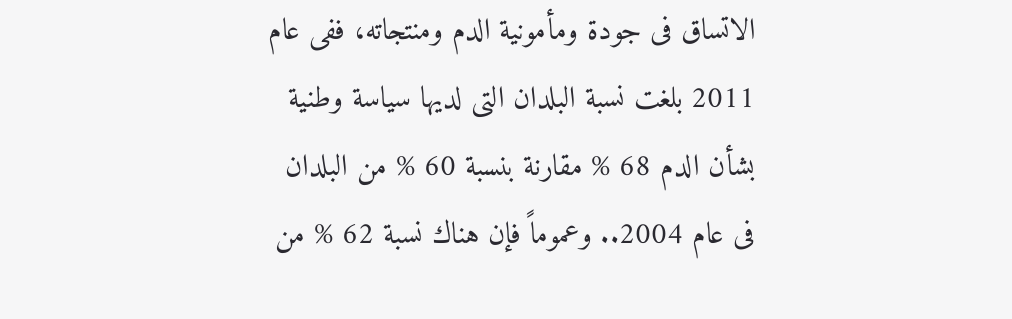الاتساق فى جودة ومأمونية الدم ومنتجاته، ففى عام 2011 بلغت نسبة البلدان التى لديها سياسة وطنية بشأن الدم 68 % مقارنة بنسبة 60 % من البلدان فى عام 2004.. وعموماً فإن هناك نسبة 62 % من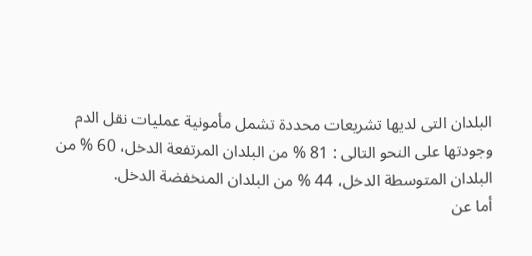البلدان التى لديها تشريعات محددة تشمل مأمونية عمليات نقل الدم وجودتها على النحو التالى : 81 % من البلدان المرتفعة الدخل، 60 % من البلدان المتوسطة الدخل، 44 % من البلدان المنخفضة الدخل.
أما عن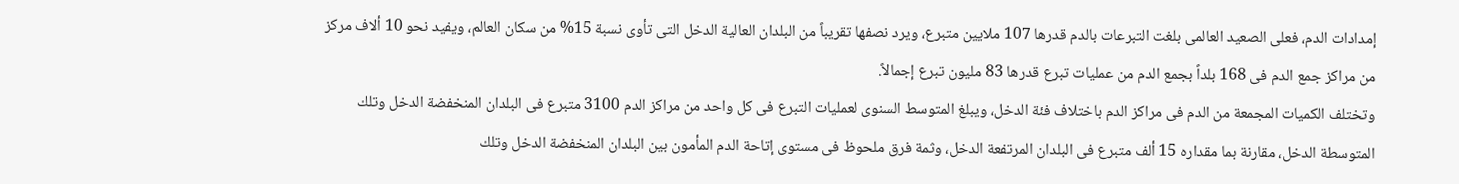إمدادات الدم، فعلى الصعيد العالمى بلغت التبرعات بالدم قدرها 107 ملايين متبرع، ويرد نصفها تقريباً من البلدان العالية الدخل التى تأوى نسبة 15% من سكان العالم، ويفيد نحو 10 ألاف مركز من مراكز جمع الدم فى 168 بلداً بجمع الدم من عمليات تبرع قدرها 83 مليون تبرع إجمالاً.
وتختلف الكميات المجمعة من الدم فى مراكز الدم باختلاف فئة الدخل، ويبلغ المتوسط السنوى لعمليات التبرع فى كل واحد من مراكز الدم 3100 متبرع فى البلدان المنخفضة الدخل وتلك المتوسطة الدخل، مقارنة بما مقداره 15 ألف متبرع فى البلدان المرتفعة الدخل، وثمة فرق ملحوظ فى مستوى إتاحة الدم المأمون بين البلدان المنخفضة الدخل وتلك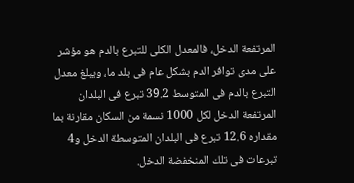المرتفعة الدخل، فالمعدل الكلى للتبرع بالدم هو مؤشر على مدى توافر الدم بشكل عام فى بلد ما، ويبلغ معدل التبرع بالدم فى المتوسط 39.2 تبرع فى البلدان المرتفعة الدخل لكل 1000 نسمة من السكان مقارنة بما مقداره 12.6 تبرع فى البلدان المتوسطة الدخل و4 تبرعات فى تلك المنخفضة الدخل.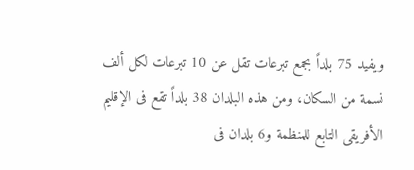ويفيد 75 بلداً بجمع تبرعات تقل عن 10 تبرعات لكل ألف نسمة من السكان، ومن هذه البلدان 38 بلداً تقع فى الإقليم الأفريقى التابع للمنظمة و6 بلدان فى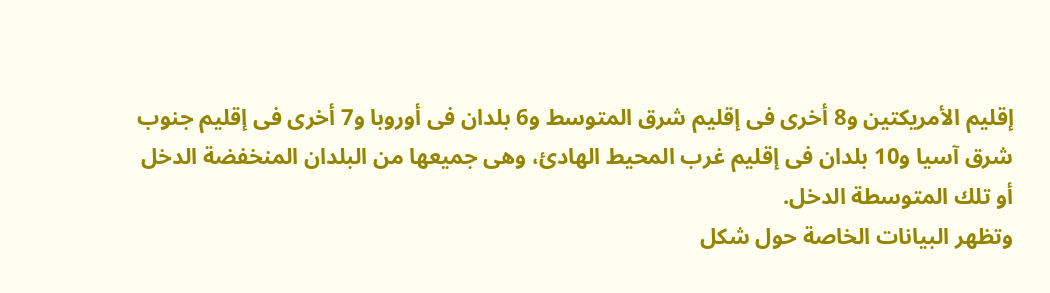إقليم الأمريكتين و8 أخرى فى إقليم شرق المتوسط و6 بلدان فى أوروبا و7 أخرى فى إقليم جنوب شرق آسيا و10 بلدان فى إقليم غرب المحيط الهادئ، وهى جميعها من البلدان المنخفضة الدخل أو تلك المتوسطة الدخل.
وتظهر البيانات الخاصة حول شكل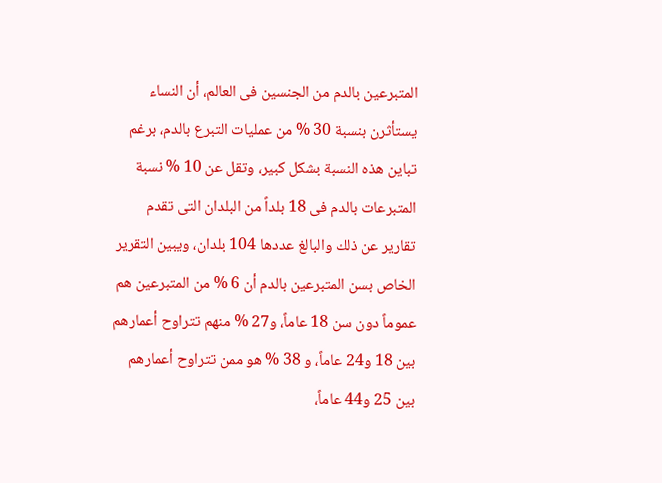المتبرعين بالدم من الجنسين فى العالم، أن النساء يستأثرن بنسبة 30 % من عمليات التبرع بالدم، برغم تباين هذه النسبة بشكل كبير، وتقل عن 10 % نسبة المتبرعات بالدم فى 18 بلداً من البلدان التى تقدم تقارير عن ذلك والبالغ عددها 104 بلدان، ويبين التقرير الخاص بسن المتبرعين بالدم أن 6 % من المتبرعين هم عموماً دون سن 18 عاماً، و27 % منهم تتراوح أعمارهم بين 18 و24 عاماً، و 38 % هو ممن تتراوح أعمارهم بين 25 و44 عاماً،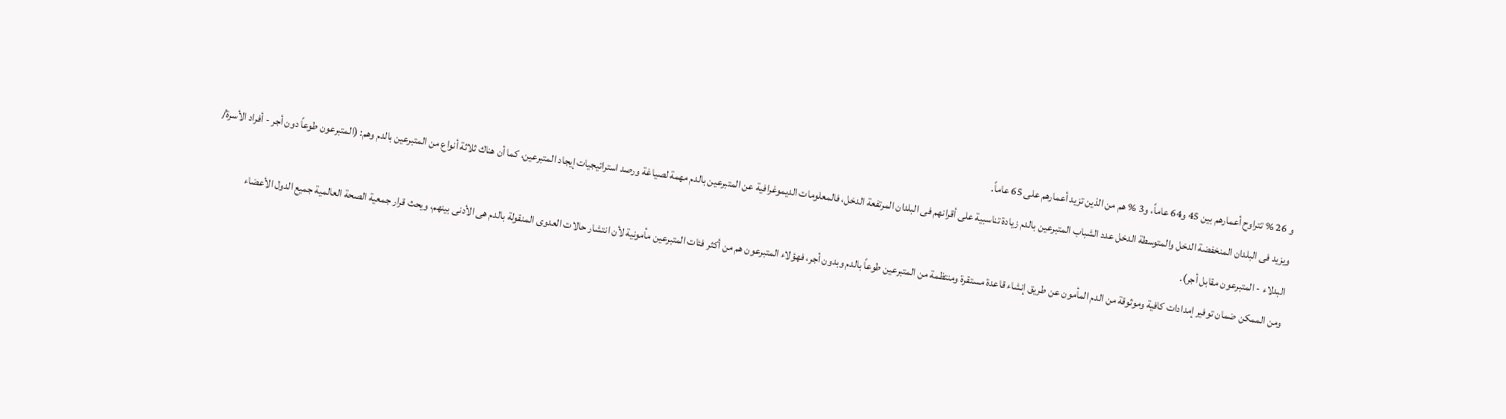و 26 % تتراوح أعمارهم بين 45 و64 عاماً، و3 % هم من الذين تزيد أعمارهم على 65 عاماً.
ويزيد فى البلدان المنخفضة الدخل والمتوسطة الدخل عدد الشباب المتبرعين بالدم زيادة تناسبية على أقرانهم فى البلدان المرتفعة الدخل، فالمعلومات الديموغرافية عن المتبرعين بالدم مهمة لصياغة ورصد استراتيجيات إيجاد المتبرعين، كما أن هناك ثلاثة أنواع من المتبرعين بالدم وهم: (المتبرعون طوعاً دون أجر - أفراد الأسرة/ البدلاء - المتبرعون مقابل أجر).
ومن الممكن ضمان توفير إمدادات كافية وموثوقة من الدم المأمون عن طريق إنشاء قاعدة مستقرة ومنتظمة من المتبرعين طوعاً بالدم وبدون أجر، فهؤلاء المتبرعون هم من أكثر فئات المتبرعين مأمونية لأن انتشار حالات العدوى المنقولة بالدم هى الأدنى بينهم، ويحث قرار جمعية الصحة العالمية جميع الدول الأعضاء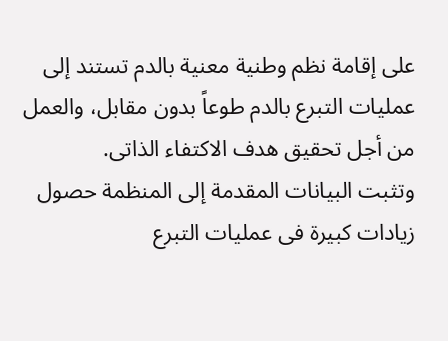على إقامة نظم وطنية معنية بالدم تستند إلى عمليات التبرع بالدم طوعاً بدون مقابل، والعمل من أجل تحقيق هدف الاكتفاء الذاتى.
وتثبت البيانات المقدمة إلى المنظمة حصول زيادات كبيرة فى عمليات التبرع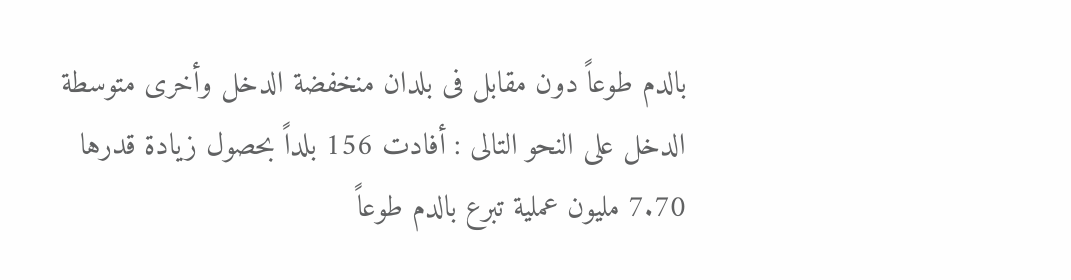بالدم طوعاً دون مقابل فى بلدان منخفضة الدخل وأخرى متوسطة الدخل على النحو التالى : أفادت 156 بلداً بحصول زيادة قدرها 7.70 مليون عملية تبرع بالدم طوعاً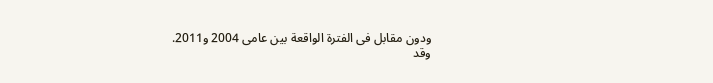ودون مقابل فى الفترة الواقعة بين عامى 2004 و2011.
وقد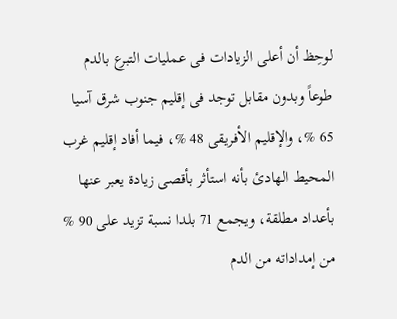لوحِظ أن أعلى الزيادات فى عمليات التبرع بالدم طوعاً وبدون مقابل توجد فى إقليم جنوب شرق آسيا 65 %، والإقليم الأفريقى 48 %، فيما أفاد إقليم غرب المحيط الهادئ بأنه استأثر بأقصى زيادة يعبر عنها بأعداد مطلقة، ويجمع 71 بلدا نسبة تزيد على 90 % من إمداداته من الدم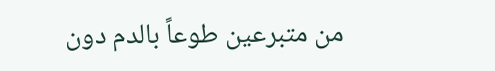من متبرعين طوعاً بالدم دون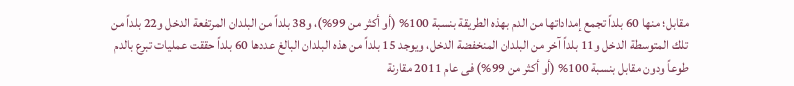مقابل؛ منها 60 بلداً تجمع إمداداتها من الدم بهذه الطريقة بنسبة 100% (أو أكثر من 99%)، و38 بلداً من البلدان المرتفعة الدخل و22 بلداً من تلك المتوسطة الدخل و11 بلداً آخر من البلدان المنخفضة الدخل، ويوجد 15 بلداً من هذه البلدان البالغ عددها 60 بلداً حققت عمليات تبرع بالدم طوعاً ودون مقابل بنسبة 100% (أو أكثر من 99%) فى عام 2011 مقارنة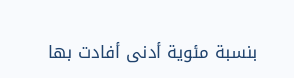بنسبة مئوية أدنى أفادت بها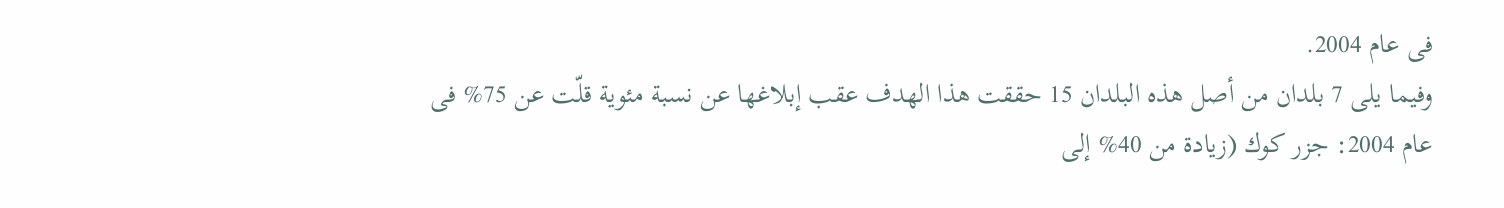فى عام 2004.
وفيما يلى 7 بلدان من أصل هذه البلدان 15 حققت هذا الهدف عقب إبلاغها عن نسبة مئوية قلّت عن 75% فى عام 2004: جزر كوك (زيادة من 40% إلى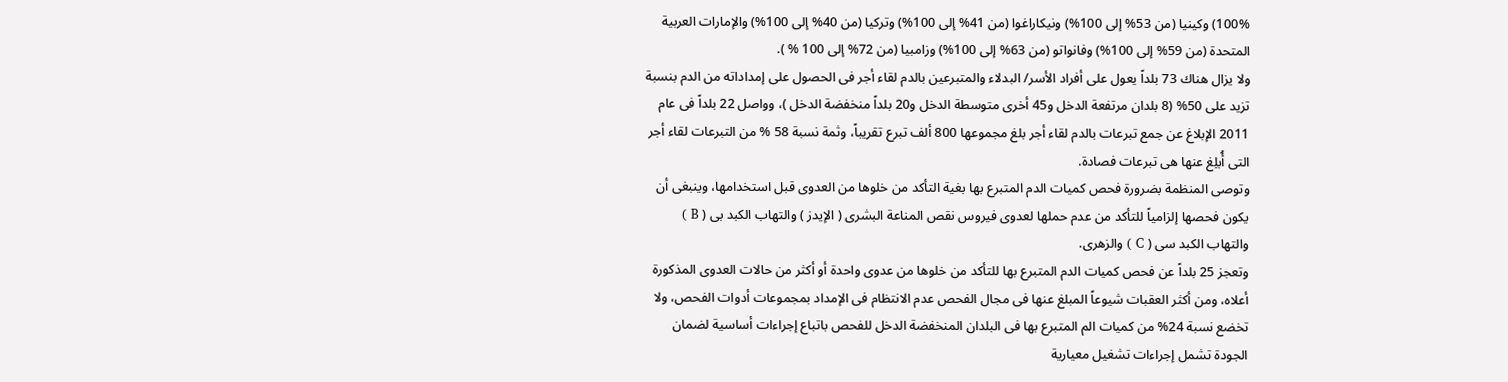100%) وكينيا (من 53% إلى 100%) ونيكاراغوا (من 41% إلى 100%) وتركيا (من 40% إلى 100%) والإمارات العربية المتحدة (من 59% إلى 100%) وفانواتو (من 63% إلى 100%) وزامبيا (من 72% إلى 100 % ).
ولا يزال هناك 73 بلداً يعول على أفراد الأسر/ البدلاء والمتبرعين بالدم لقاء أجر فى الحصول على إمداداته من الدم بنسبة تزيد على 50% (8 بلدان مرتفعة الدخل و45 أخرى متوسطة الدخل و20 بلداً منخفضة الدخل )، وواصل 22 بلداً فى عام 2011 الإبلاغ عن جمع تبرعات بالدم لقاء أجر بلغ مجموعها 800 ألف تبرع تقريباً، وثمة نسبة 58 % من التبرعات لقاء أجر التى أُبلِغ عنها هى تبرعات فصادة.
وتوصى المنظمة بضرورة فحص كميات الدم المتبرع بها بغية التأكد من خلوها من العدوى قبل استخدامها، وينبغى أن يكون فحصها إلزامياً للتأكد من عدم حملها لعدوى فيروس نقص المناعة البشرى ( الإيدز ) والتهاب الكبد بى ( B ) والتهاب الكبد سى ( C ) والزهرى.
وتعجز 25 بلداً عن فحص كميات الدم المتبرع بها للتأكد من خلوها من عدوى واحدة أو أكثر من حالات العدوى المذكورة أعلاه، ومن أكثر العقبات شيوعاً المبلغ عنها فى مجال الفحص عدم الانتظام فى الإمداد بمجموعات أدوات الفحص، ولا تخضع نسبة 24% من كميات الم المتبرع بها فى البلدان المنخفضة الدخل للفحص باتباع إجراءات أساسية لضمان الجودة تشمل إجراءات تشغيل معيارية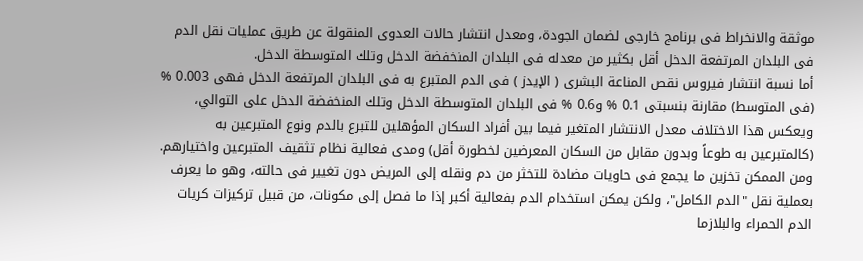موثقة والانخراط فى برنامج خارجى لضمان الجودة، ومعدل انتشار حالات العدوى المنقولة عن طريق عمليات نقل الدم فى البلدان المرتفعة الدخل أقل بكثير من معدله فى البلدان المنخفضة الدخل وتلك المتوسطة الدخل.
أما نسبة انتشار فيروس نقص المناعة البشرى ( الإيدز ) فى الدم المتبرع به فى البلدان المرتفعة الدخل فهى 0.003 % (فى المتوسط) مقارنة بنسبتى 0.1 % و0.6 % فى البلدان المتوسطة الدخل وتلك المنخفضة الدخل على التوالي، ويعكس هذا الاختلاف معدل الانتشار المتغير فيما بين أفراد السكان المؤهلين للتبرع بالدم ونوع المتبرعين به (كالمتبرعين به طوعاً وبدون مقابل من السكان المعرضين لخطورة أقل) ومدى فعالية نظام تثقيف المتبرعين واختيارهم.
ومن الممكن تخزين ما يجمع فى حاويات مضادة للتخثر من دم ونقله إلى المريض دون تغيير فى حالته، وهو ما يعرف بعملية نقل "الدم الكامل"، ولكن يمكن استخدام الدم بفعالية أكبر إذا ما فصل إلى مكونات، من قبيل تركيزات كريات الدم الحمراء والبلازما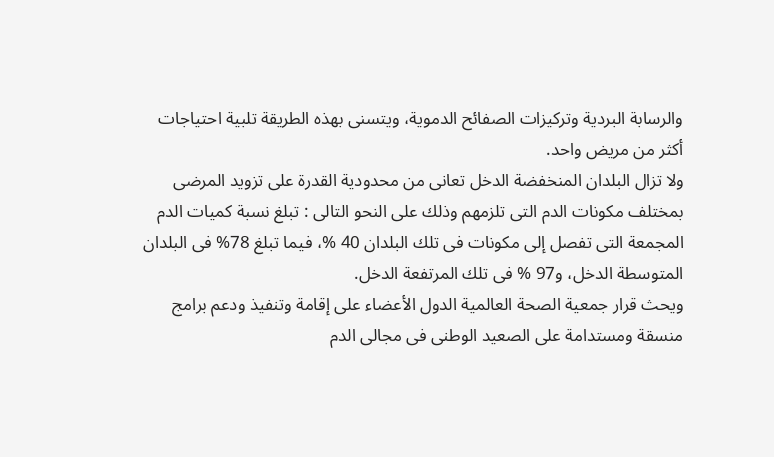والرسابة البردية وتركيزات الصفائح الدموية، ويتسنى بهذه الطريقة تلبية احتياجات أكثر من مريض واحد.
ولا تزال البلدان المنخفضة الدخل تعانى من محدودية القدرة على تزويد المرضى بمختلف مكونات الدم التى تلزمهم وذلك على النحو التالى : تبلغ نسبة كميات الدم المجمعة التى تفصل إلى مكونات فى تلك البلدان 40 %، فيما تبلغ 78% فى البلدان المتوسطة الدخل، و97 % فى تلك المرتفعة الدخل.
ويحث قرار جمعية الصحة العالمية الدول الأعضاء على إقامة وتنفيذ ودعم برامج منسقة ومستدامة على الصعيد الوطنى فى مجالى الدم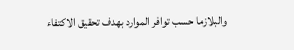والبلازما حسب توافر الموارد بهدف تحقيق الاكتفاء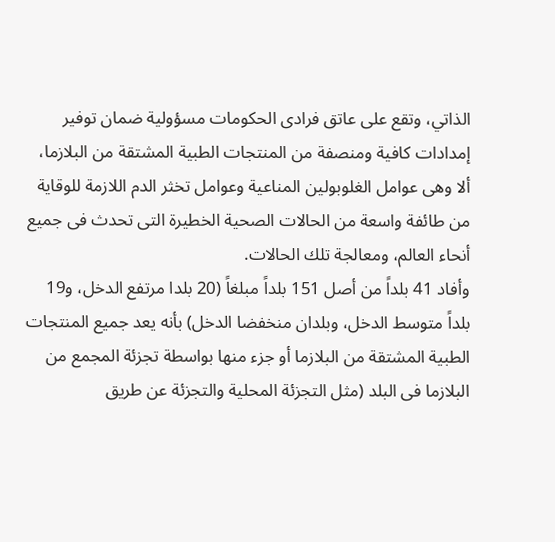الذاتي، وتقع على عاتق فرادى الحكومات مسؤولية ضمان توفير إمدادات كافية ومنصفة من المنتجات الطبية المشتقة من البلازما، ألا وهى عوامل الغلوبولين المناعية وعوامل تخثر الدم اللازمة للوقاية من طائفة واسعة من الحالات الصحية الخطيرة التى تحدث فى جميع أنحاء العالم، ومعالجة تلك الحالات.
وأفاد 41 بلداً من أصل 151 بلداً مبلغاً (20 بلدا مرتفع الدخل، و19 بلداً متوسط الدخل، وبلدان منخفضا الدخل) بأنه يعد جميع المنتجات الطبية المشتقة من البلازما أو جزء منها بواسطة تجزئة المجمع من البلازما فى البلد (مثل التجزئة المحلية والتجزئة عن طريق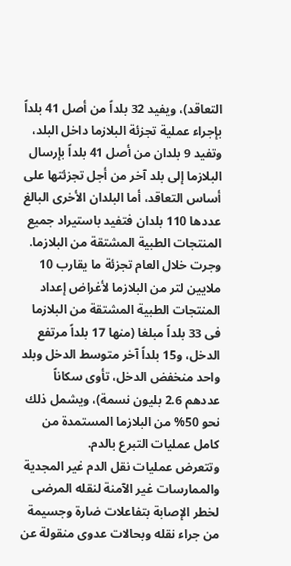التعاقد)، ويفيد 32 بلداً من أصل 41 بلداً بإجراء عملية تجزئة البلازما داخل البلد، وتفيد 9 بلدان من أصل 41 بلداً بإرسال البلازما إلى بلد آخر من أجل تجزئتها على أساس التعاقد، أما البلدان الأخرى البالغ عددها 110 بلدان فتفيد باستيراد جميع المنتجات الطبية المشتقة من البلازما.
وجرت خلال العام تجزئة ما يقارب 10 ملايين لتر من البلازما لأغراض إعداد المنتجات الطبية المشتقة من البلازما فى 33 بلداً مبلغا (منها 17 بلداً مرتفع الدخل، و15 بلداً آخر متوسط الدخل وبلد واحد منخفض الدخل، تأوى سكاناً عددهم 2.6 بليون نسمة)، ويشمل ذلك نحو 50% من البلازما المستمدة من كامل عمليات التبرع بالدم.
وتتعرض عمليات نقل الدم غير المجدية والممارسات غير الآمنة لنقله المرضى لخطر الإصابة بتفاعلات ضارة وجسيمة من جراء نقله وبحالات عدوى منقولة عن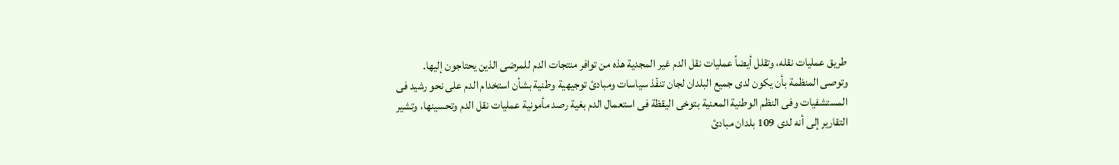طريق عمليات نقله، وتقلل أيضاً عمليات نقل الدم غير المجدية هذه من توافر منتجات الدم للمرضى الذين يحتاجون إليها.
وتوصى المنظمة بأن يكون لدى جميع البلدان لجان تنفّذ سياسات ومبادئ توجيهية وطنية بشأن استخدام الدم على نحو رشيد فى المستشفيات وفى النظم الوطنية المعنية بتوخى اليقظة فى استعمال الدم بغية رصد مأمونية عمليات نقل الدم وتحسينها، وتشير التقارير إلى أنه لدى 109 بلدان مبادئ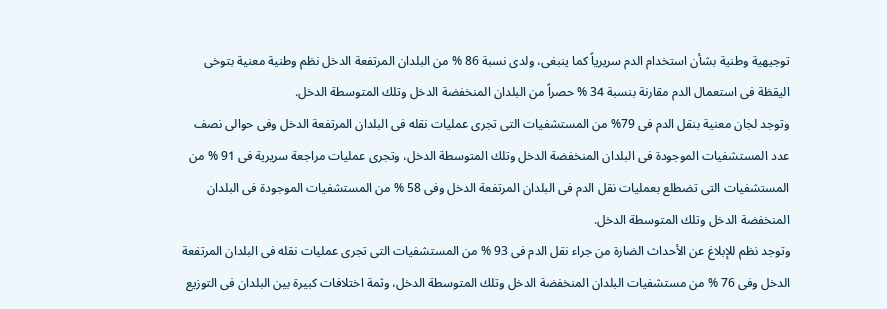توجيهية وطنية بشأن استخدام الدم سريرياً كما ينبغى، ولدى نسبة 86 % من البلدان المرتفعة الدخل نظم وطنية معنية بتوخى اليقظة فى استعمال الدم مقارنة بنسبة 34 % حصراً من البلدان المنخفضة الدخل وتلك المتوسطة الدخل.
وتوجد لجان معنية بنقل الدم فى 79% من المستشفيات التى تجرى عمليات نقله فى البلدان المرتفعة الدخل وفى حوالى نصف عدد المستشفيات الموجودة فى البلدان المنخفضة الدخل وتلك المتوسطة الدخل، وتجرى عمليات مراجعة سريرية فى 91 % من المستشفيات التى تضطلع بعمليات نقل الدم فى البلدان المرتفعة الدخل وفى 58 % من المستشفيات الموجودة فى البلدان المنخفضة الدخل وتلك المتوسطة الدخل.
وتوجد نظم للإبلاغ عن الأحداث الضارة من جراء نقل الدم فى 93 % من المستشفيات التى تجرى عمليات نقله فى البلدان المرتفعة الدخل وفى 76 % من مستشفيات البلدان المنخفضة الدخل وتلك المتوسطة الدخل، وثمة اختلافات كبيرة بين البلدان فى التوزيع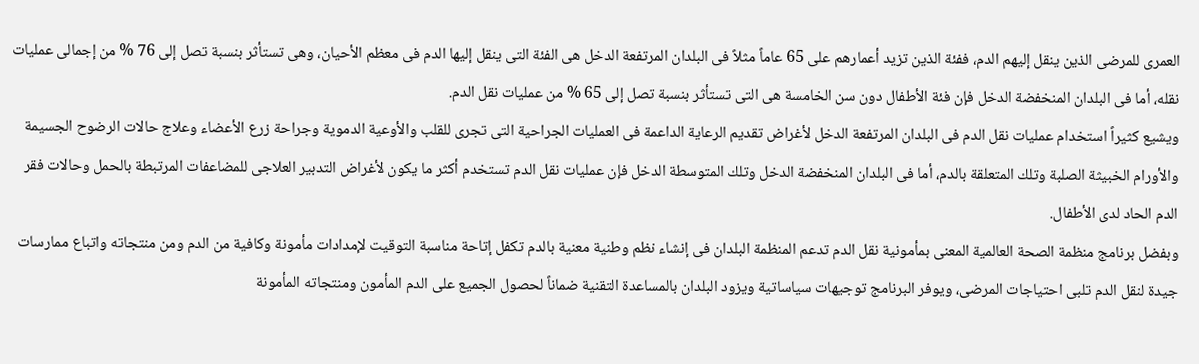العمرى للمرضى الذين ينقل إليهم الدم، ففئة الذين تزيد أعمارهم على 65 عاماً مثلاً فى البلدان المرتفعة الدخل هى الفئة التى ينقل إليها الدم فى معظم الأحيان، وهى تستأثر بنسبة تصل إلى 76 % من إجمالى عمليات نقله، أما فى البلدان المنخفضة الدخل فإن فئة الأطفال دون سن الخامسة هى التى تستأثر بنسبة تصل إلى 65 % من عمليات نقل الدم.
ويشيع كثيراً استخدام عمليات نقل الدم فى البلدان المرتفعة الدخل لأغراض تقديم الرعاية الداعمة فى العمليات الجراحية التى تجرى للقلب والأوعية الدموية وجراحة زرع الأعضاء وعلاج حالات الرضوح الجسيمة والأورام الخبيثة الصلبة وتلك المتعلقة بالدم، أما فى البلدان المنخفضة الدخل وتلك المتوسطة الدخل فإن عمليات نقل الدم تستخدم أكثر ما يكون لأغراض التدبير العلاجى للمضاعفات المرتبطة بالحمل وحالات فقر الدم الحاد لدى الأطفال.
وبفضل برنامج منظمة الصحة العالمية المعنى بمأمونية نقل الدم تدعم المنظمة البلدان فى إنشاء نظم وطنية معنية بالدم تكفل إتاحة مناسبة التوقيت لإمدادات مأمونة وكافية من الدم ومن منتجاته واتباع ممارسات جيدة لنقل الدم تلبى احتياجات المرضى، ويوفر البرنامج توجيهات سياساتية ويزود البلدان بالمساعدة التقنية ضماناً لحصول الجميع على الدم المأمون ومنتجاته المأمونة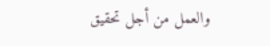والعمل من أجل تحقيق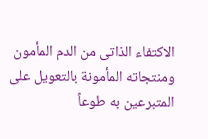الاكتفاء الذاتى من الدم المأمون ومنتجاته المأمونة بالتعويل على المتبرعين به طوعاً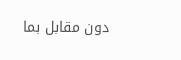دون مقابل بما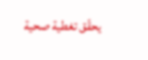يحقّق تغطية صحية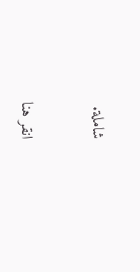شاملة.


انقر هنا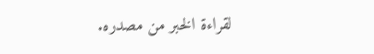لقراءة الخبر من مصدره.